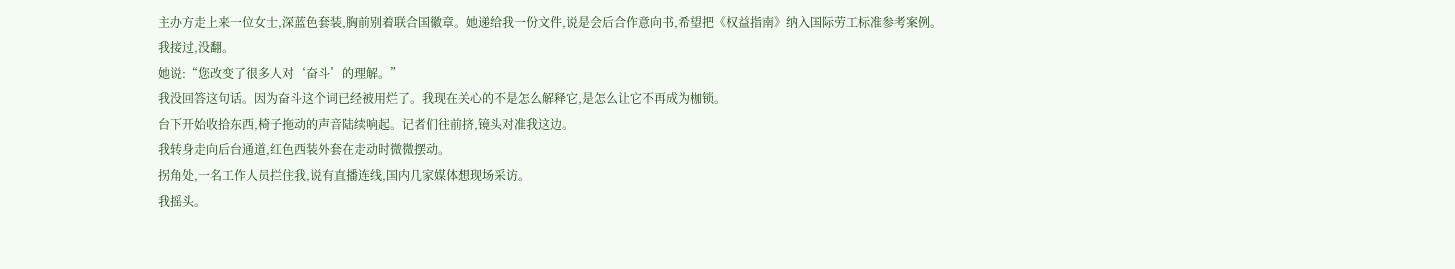主办方走上来一位女士,深蓝色套装,胸前别着联合国徽章。她递给我一份文件,说是会后合作意向书,希望把《权益指南》纳入国际劳工标准参考案例。
我接过,没翻。
她说:“您改变了很多人对‘奋斗’的理解。”
我没回答这句话。因为奋斗这个词已经被用烂了。我现在关心的不是怎么解释它,是怎么让它不再成为枷锁。
台下开始收拾东西,椅子拖动的声音陆续响起。记者们往前挤,镜头对准我这边。
我转身走向后台通道,红色西装外套在走动时微微摆动。
拐角处,一名工作人员拦住我,说有直播连线,国内几家媒体想现场采访。
我摇头。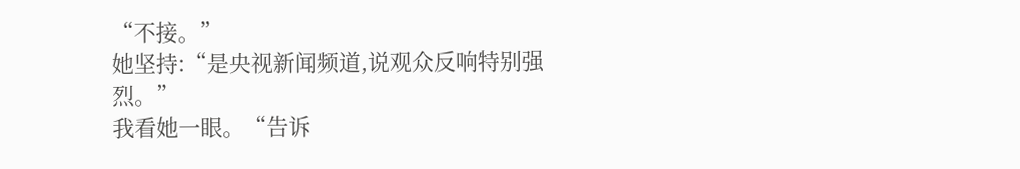“不接。”
她坚持:“是央视新闻频道,说观众反响特别强烈。”
我看她一眼。“告诉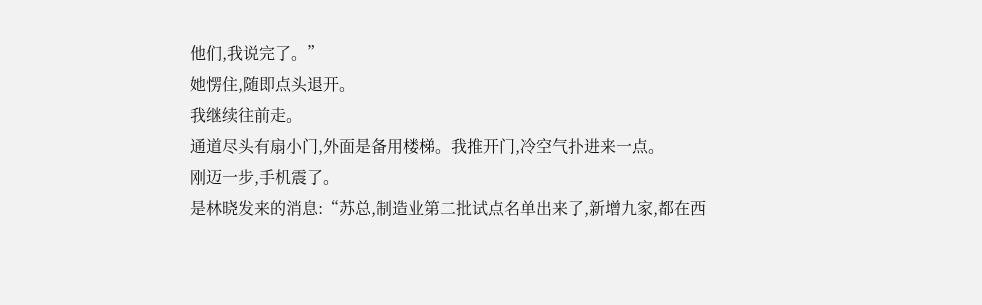他们,我说完了。”
她愣住,随即点头退开。
我继续往前走。
通道尽头有扇小门,外面是备用楼梯。我推开门,冷空气扑进来一点。
刚迈一步,手机震了。
是林晓发来的消息:“苏总,制造业第二批试点名单出来了,新增九家,都在西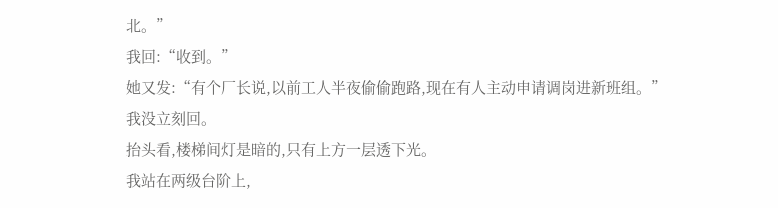北。”
我回:“收到。”
她又发:“有个厂长说,以前工人半夜偷偷跑路,现在有人主动申请调岗进新班组。”
我没立刻回。
抬头看,楼梯间灯是暗的,只有上方一层透下光。
我站在两级台阶上,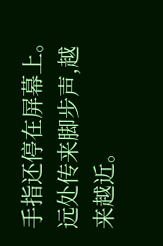手指还停在屏幕上。
远处传来脚步声,越来越近。